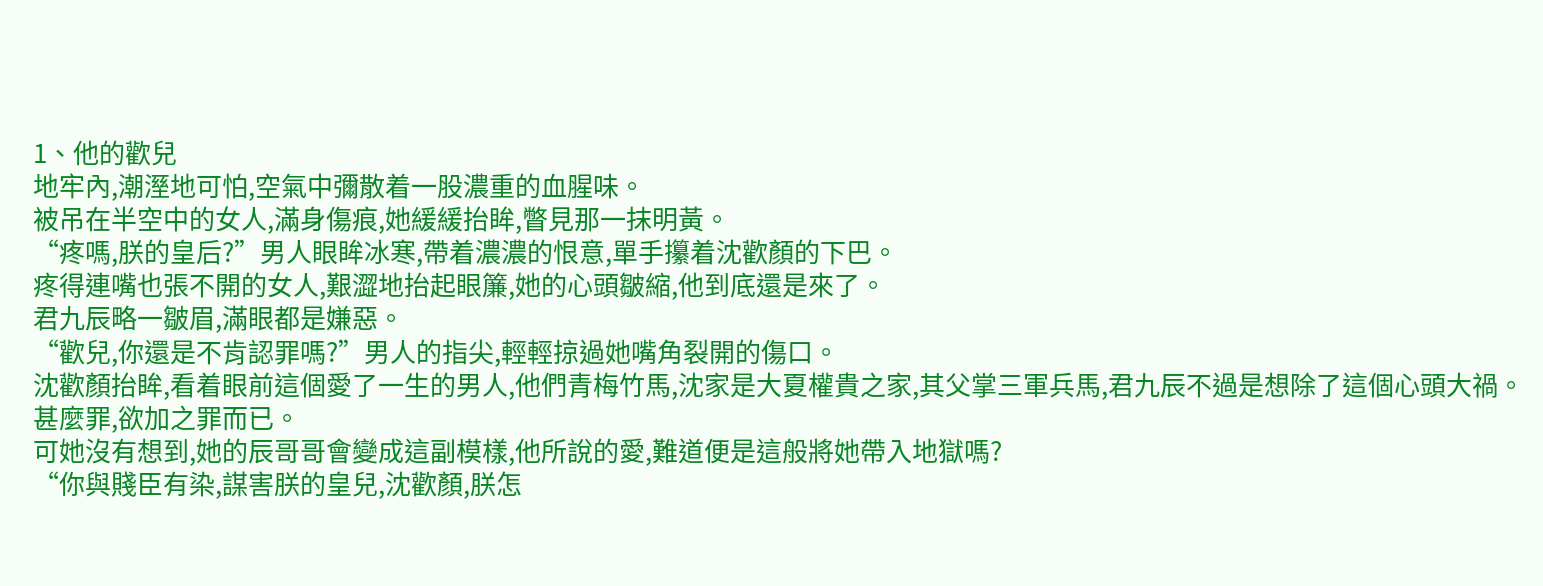1、他的歡兒
地牢內,潮溼地可怕,空氣中彌散着一股濃重的血腥味。
被吊在半空中的女人,滿身傷痕,她緩緩抬眸,瞥見那一抹明黃。
“疼嗎,朕的皇后?”男人眼眸冰寒,帶着濃濃的恨意,單手攥着沈歡顏的下巴。
疼得連嘴也張不開的女人,艱澀地抬起眼簾,她的心頭皺縮,他到底還是來了。
君九辰略一皺眉,滿眼都是嫌惡。
“歡兒,你還是不肯認罪嗎?”男人的指尖,輕輕掠過她嘴角裂開的傷口。
沈歡顏抬眸,看着眼前這個愛了一生的男人,他們青梅竹馬,沈家是大夏權貴之家,其父掌三軍兵馬,君九辰不過是想除了這個心頭大禍。
甚麼罪,欲加之罪而已。
可她沒有想到,她的辰哥哥會變成這副模樣,他所說的愛,難道便是這般將她帶入地獄嗎?
“你與賤臣有染,謀害朕的皇兒,沈歡顏,朕怎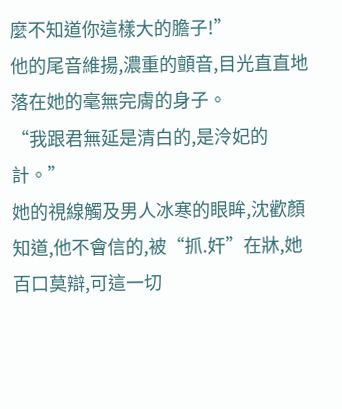麼不知道你這樣大的膽子!”
他的尾音維揚,濃重的顫音,目光直直地落在她的毫無完膚的身子。
“我跟君無延是清白的,是泠妃的計。”
她的視線觸及男人冰寒的眼眸,沈歡顏知道,他不會信的,被“抓.奸”在牀,她百口莫辯,可這一切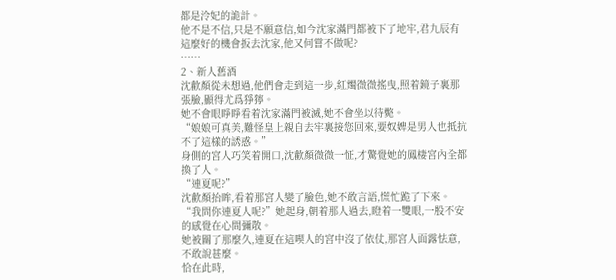都是泠妃的詭計。
他不是不信,只是不願意信,如今沈家滿門都被下了地牢,君九辰有這麼好的機會扳去沈家,他又何嘗不做呢?
……
2、新人舊酒
沈歡顏從未想過,他們會走到這一步,紅燭微微搖曳,照着鏡子裏那張臉,顯得尤爲猙獰。
她不會眼睜睜看着沈家滿門被滅,她不會坐以待斃。
“娘娘可真美,難怪皇上親自去牢裏接您回來,要奴婢是男人也抵抗不了這樣的誘惑。”
身側的宮人巧笑着開口,沈歡顏微微一怔,才驚覺她的鳳棲宮內全都換了人。
“連夏呢?”
沈歡顏抬眸,看着那宮人變了臉色,她不敢言語,慌忙跪了下來。
“我問你連夏人呢?”她起身,朝着那人過去,瞪着一雙眼,一股不安的感覺在心間彌散。
她被關了那麼久,連夏在這喫人的宮中沒了依仗,那宮人面露怯意,不敢說甚麼。
恰在此時,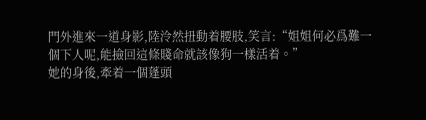門外進來一道身影,陸泠然扭動着腰肢,笑言:“姐姐何必爲難一個下人呢,能撿回這條賤命就該像狗一樣活着。”
她的身後,牽着一個蓬頭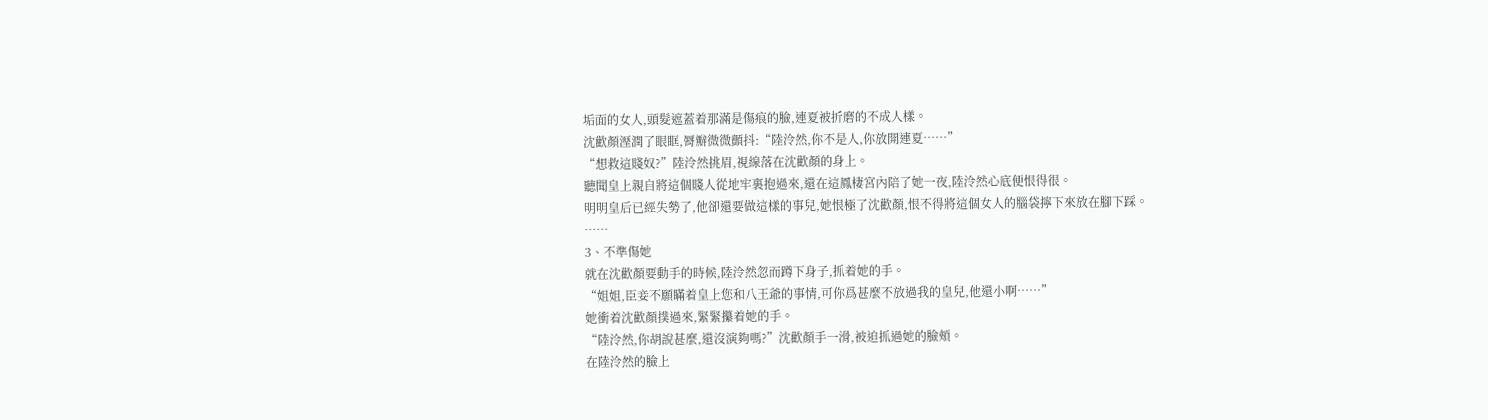垢面的女人,頭髮遮蓋着那滿是傷痕的臉,連夏被折磨的不成人樣。
沈歡顏溼潤了眼眶,脣瓣微微顫抖:“陸泠然,你不是人,你放開連夏……”
“想救這賤奴?”陸泠然挑眉,視線落在沈歡顏的身上。
聽聞皇上親自將這個賤人從地牢裏抱過來,還在這鳳棲宮內陪了她一夜,陸泠然心底便恨得很。
明明皇后已經失勢了,他卻還要做這樣的事兒,她恨極了沈歡顏,恨不得將這個女人的腦袋擰下來放在腳下踩。
……
3、不準傷她
就在沈歡顏要動手的時候,陸泠然忽而蹲下身子,抓着她的手。
“姐姐,臣妾不願瞞着皇上您和八王爺的事情,可你爲甚麼不放過我的皇兒,他還小啊……”
她衝着沈歡顏撲過來,緊緊攥着她的手。
“陸泠然,你胡說甚麼,還沒演夠嗎?”沈歡顏手一滑,被迫抓過她的臉頰。
在陸泠然的臉上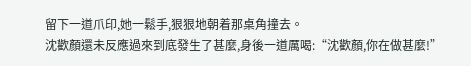留下一道爪印,她一鬆手,狠狠地朝着那桌角撞去。
沈歡顏還未反應過來到底發生了甚麼,身後一道厲喝:“沈歡顏,你在做甚麼!”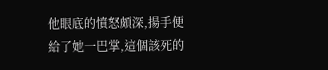他眼底的憤怒頗深,揚手便給了她一巴掌,這個該死的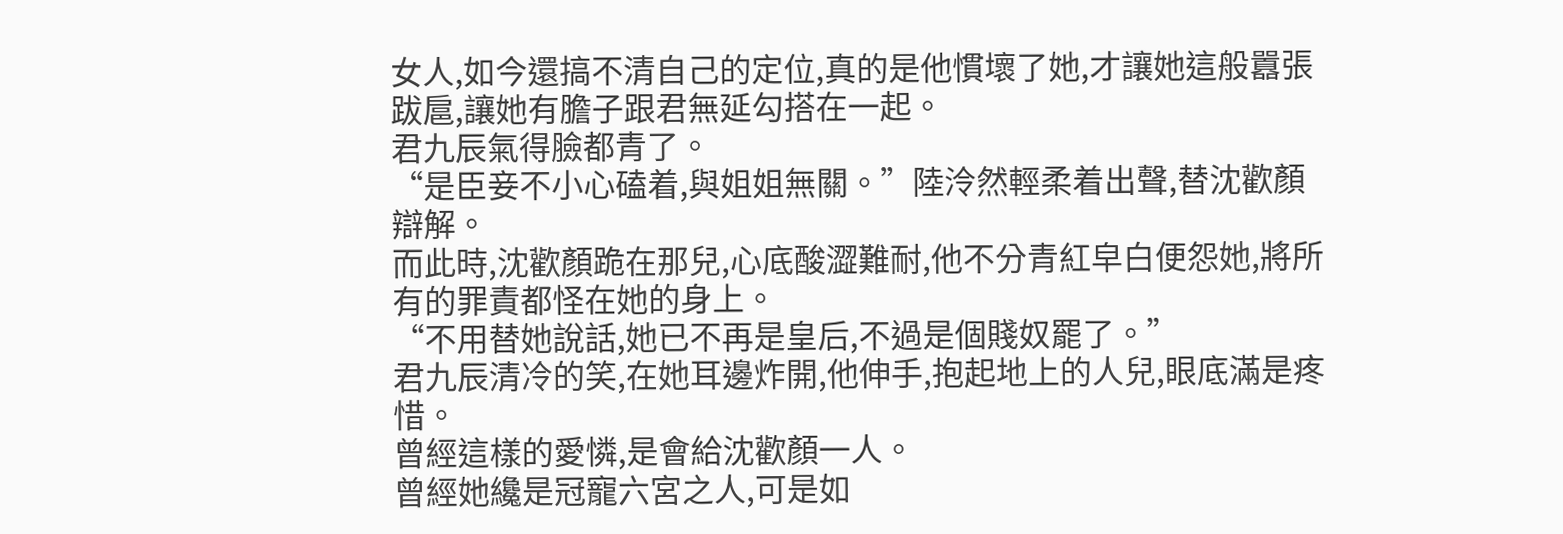女人,如今還搞不清自己的定位,真的是他慣壞了她,才讓她這般囂張跋扈,讓她有膽子跟君無延勾搭在一起。
君九辰氣得臉都青了。
“是臣妾不小心磕着,與姐姐無關。”陸泠然輕柔着出聲,替沈歡顏辯解。
而此時,沈歡顏跪在那兒,心底酸澀難耐,他不分青紅皁白便怨她,將所有的罪責都怪在她的身上。
“不用替她說話,她已不再是皇后,不過是個賤奴罷了。”
君九辰清冷的笑,在她耳邊炸開,他伸手,抱起地上的人兒,眼底滿是疼惜。
曾經這樣的愛憐,是會給沈歡顏一人。
曾經她纔是冠寵六宮之人,可是如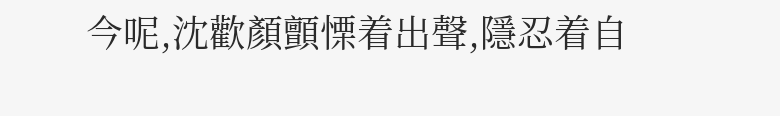今呢,沈歡顏顫慄着出聲,隱忍着自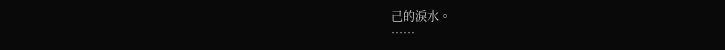己的淚水。
……